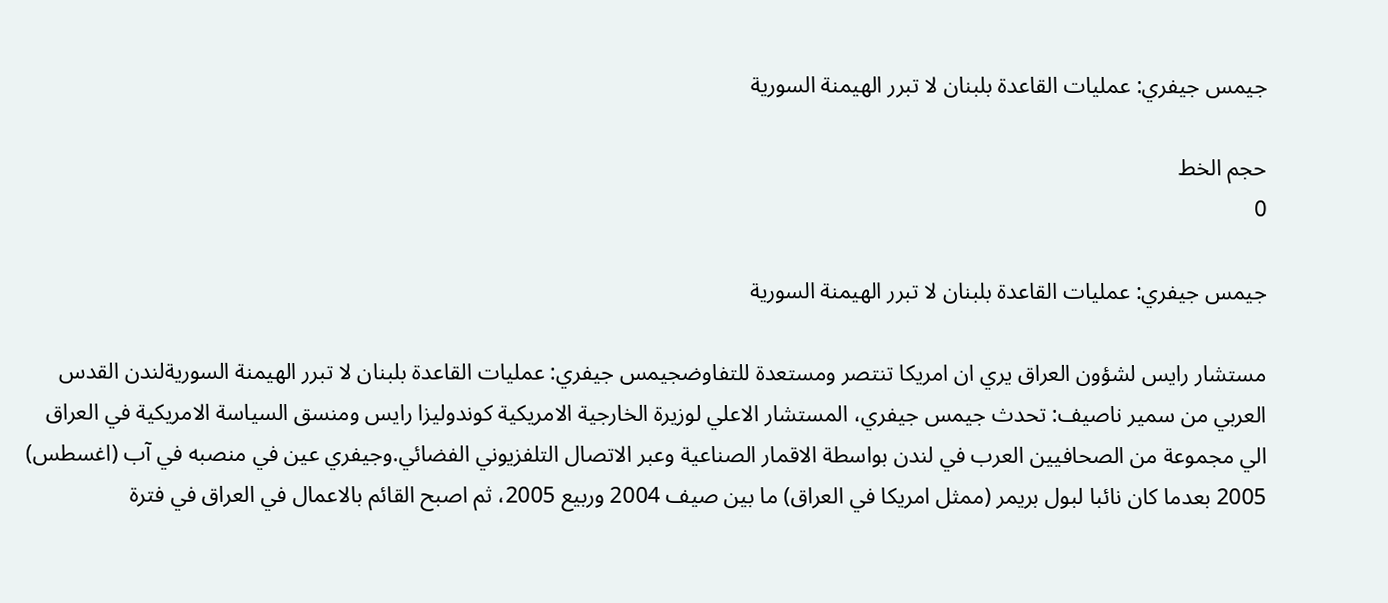جيمس جيفري: عمليات القاعدة بلبنان لا تبرر الهيمنة السورية

حجم الخط
0

جيمس جيفري: عمليات القاعدة بلبنان لا تبرر الهيمنة السورية

مستشار رايس لشؤون العراق يري ان امريكا تنتصر ومستعدة للتفاوضجيمس جيفري: عمليات القاعدة بلبنان لا تبرر الهيمنة السوريةلندن القدس العربي من سمير ناصيف: تحدث جيمس جيفري، المستشار الاعلي لوزيرة الخارجية الامريكية كوندوليزا رايس ومنسق السياسة الامريكية في العراق الي مجموعة من الصحافيين العرب في لندن بواسطة الاقمار الصناعية وعبر الاتصال التلفزيوني الفضائي.وجيفري عين في منصبه في آب (اغسطس) 2005 بعدما كان نائبا لبول بريمر (ممثل امريكا في العراق) ما بين صيف 2004 وربيع 2005، ثم اصبح القائم بالاعمال في العراق في فترة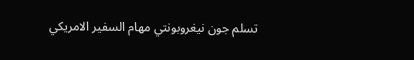تسلم جون نيغروبونتي مهام السفير الامريكي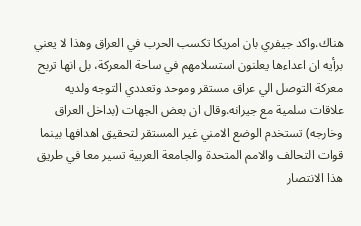هناك.واكد جيفري بان امريكا تكسب الحرب في العراق وهذا لا يعني برأيه ان اعداءها يعلنون استسلامهم في ساحة المعركة، بل انها تربح معركة التوصل الي عراق مستقر وموحد وتعددي التوجه ولديه علاقات سلمية مع جيرانه.وقال ان بعض الجهات (بداخل العراق وخارجه) تستخدم الوضع الامني غير المستقر لتحقيق اهدافها بينما قوات التحالف والامم المتحدة والجامعة العربية تسير معا في طريق هذا الانتصار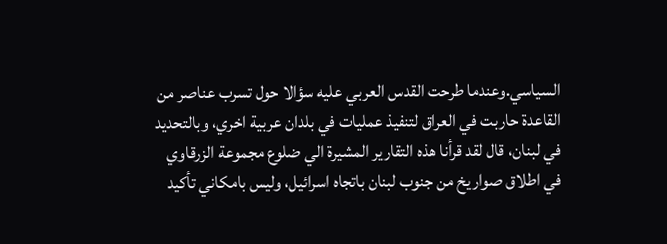السياسي.وعندما طرحت القدس العربي عليه سؤالا حول تسرب عناصر من القاعدة حاربت في العراق لتنفيذ عمليات في بلدان عربية اخري، وبالتحديد في لبنان، قال لقد قرأنا هذه التقارير المشيرة الي ضلوع مجموعة الزرقاوي في اطلاق صواريخ من جنوب لبنان باتجاه اسرائيل، وليس بامكاني تأكيد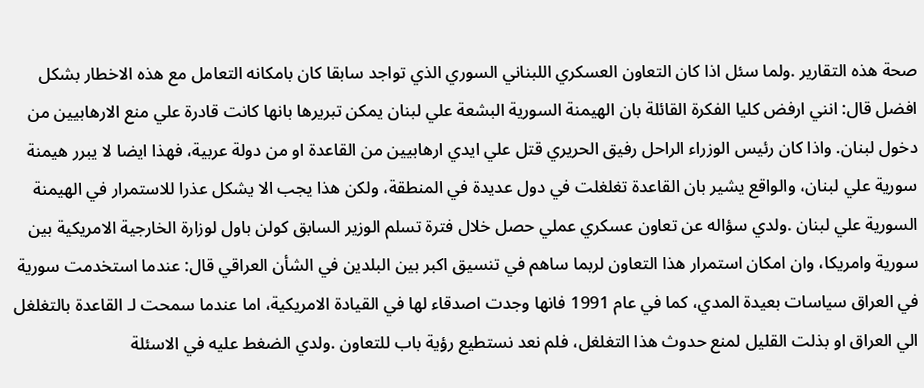صحة هذه التقارير .ولما سئل اذا كان التعاون العسكري اللبناني السوري الذي تواجد سابقا كان بامكانه التعامل مع هذه الاخطار بشكل افضل قال: انني ارفض كليا الفكرة القائلة بان الهيمنة السورية البشعة علي لبنان يمكن تبريرها بانها كانت قادرة علي منع الارهابيين من دخول لبنان. واذا كان رئيس الوزراء الراحل رفيق الحريري قتل علي ايدي ارهابيين من القاعدة او من دولة عربية، فهذا ايضا لا يبرر هيمنة سورية علي لبنان، والواقع يشير بان القاعدة تغلغلت في دول عديدة في المنطقة، ولكن هذا يجب الا يشكل عذرا للاستمرار في الهيمنة السورية علي لبنان .ولدي سؤاله عن تعاون عسكري عملي حصل خلال فترة تسلم الوزير السابق كولن باول لوزارة الخارجية الامريكية بين سورية وامريكا، وان امكان استمرار هذا التعاون لربما ساهم في تنسيق اكبر بين البلدين في الشأن العراقي قال: عندما استخدمت سورية في العراق سياسات بعيدة المدي، كما في عام 1991 فانها وجدت اصدقاء لها في القيادة الامريكية، اما عندما سمحت لـ القاعدة بالتغلغل الي العراق او بذلت القليل لمنع حدوث هذا التغلغل، فلم نعد نستطيع رؤية باب للتعاون .ولدي الضغط عليه في الاسئلة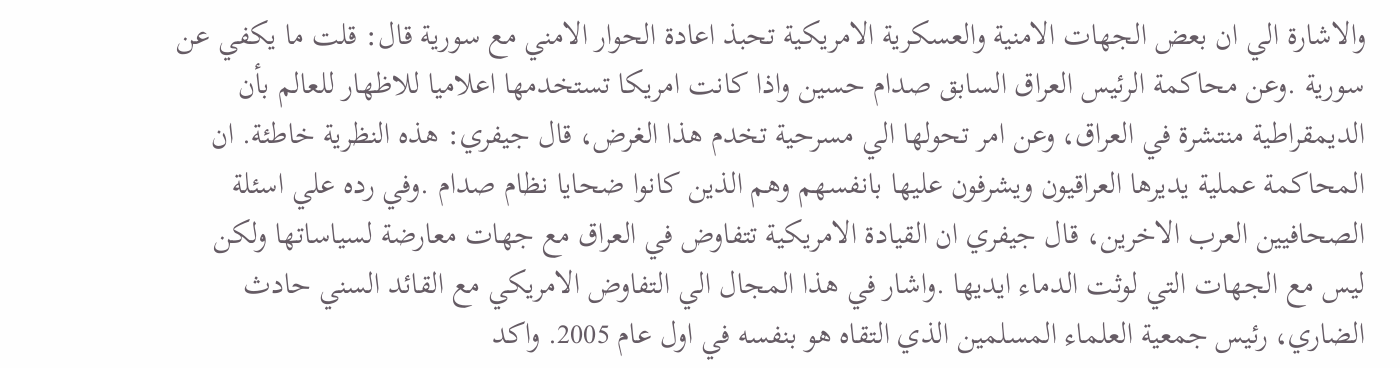والاشارة الي ان بعض الجهات الامنية والعسكرية الامريكية تحبذ اعادة الحوار الامني مع سورية قال: قلت ما يكفي عن سورية .وعن محاكمة الرئيس العراق السابق صدام حسين واذا كانت امريكا تستخدمها اعلاميا للاظهار للعالم بأن الديمقراطية منتشرة في العراق، وعن امر تحولها الي مسرحية تخدم هذا الغرض، قال جيفري: هذه النظرية خاطئة. ان المحاكمة عملية يديرها العراقيون ويشرفون عليها بانفسهم وهم الذين كانوا ضحايا نظام صدام .وفي رده علي اسئلة الصحافيين العرب الاخرين، قال جيفري ان القيادة الامريكية تتفاوض في العراق مع جهات معارضة لسياساتها ولكن ليس مع الجهات التي لوثت الدماء ايديها .واشار في هذا المجال الي التفاوض الامريكي مع القائد السني حادث الضاري، رئيس جمعية العلماء المسلمين الذي التقاه هو بنفسه في اول عام 2005. واكد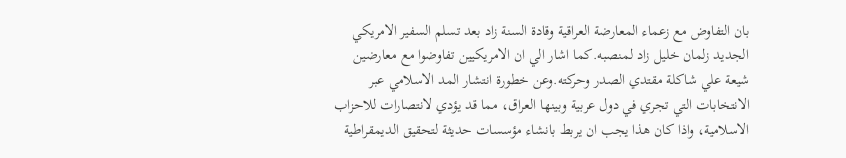بان التفاوض مع زعماء المعارضة العراقية وقادة السنة زاد بعد تسلم السفير الامريكي الجديد زلمان خليل زاد لمنصبه.كما اشار الي ان الامريكيين تفاوضوا مع معارضين شيعة علي شاكلة مقتدي الصدر وحركته.وعن خطورة انتشار المد الاسلامي عبر الانتخابات التي تجري في دول عربية وبينها العراق، مما قد يؤدي لانتصارات للاحزاب الاسلامية، واذا كان هذا يجب ان يربط بانشاء مؤسسات حديثة لتحقيق الديمقراطية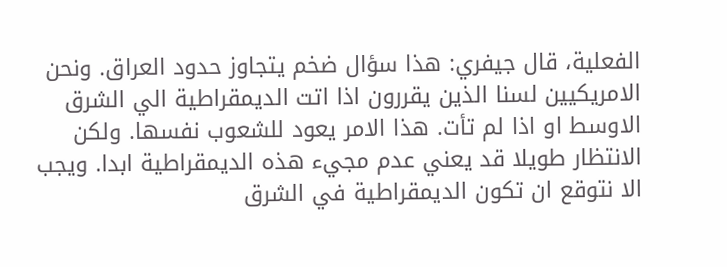الفعلية، قال جيفري: هذا سؤال ضخم يتجاوز حدود العراق. ونحن الامريكيين لسنا الذين يقررون اذا اتت الديمقراطية الي الشرق الاوسط او اذا لم تأت. هذا الامر يعود للشعوب نفسها. ولكن الانتظار طويلا قد يعني عدم مجيء هذه الديمقراطية ابدا. ويجب الا نتوقع ان تكون الديمقراطية في الشرق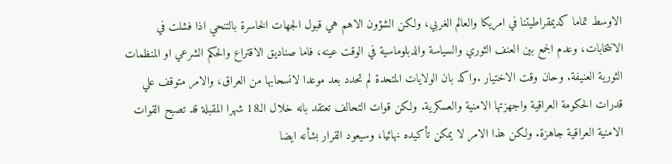الاوسط تماما كديمقراطيتنا في امريكا والعالم الغربي، ولكن الشؤون الاهم هي قبول الجهات الخاسرة بالتنحي اذا فشلت في الانتخابات، وعدم الجمع بين العنف الثوري والسياسة والدبلوماسية في الوقت عينه، فاما صناديق الاقتراع والحكم الشرعي او المنظمات الثورية العنيفة. وحان وقت الاختيار .واكد بان الولايات المتحدة لم تحدد بعد موعدا لانسحابها من العراق، والامر متوقف علي قدرات الحكومة العراقية واجهزتها الامنية والعسكرية. ولكن قوات التحالف تعتقد بانه خلال الـ18 شهرا المقبلة قد تصبح القوات الامنية العراقية جاهزة. ولكن هذا الامر لا يمكن تأكيده نهائيا، وسيعود القرار بشأنه ايضا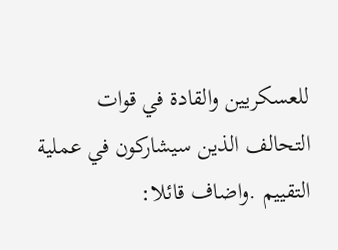للعسكريين والقادة في قوات التحالف الذين سيشاركون في عملية التقييم .واضاف قائلا: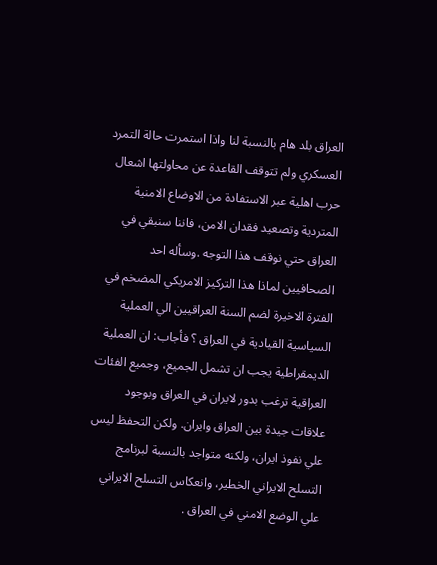العراق بلد هام بالنسبة لنا واذا استمرت حالة التمرد العسكري ولم تتوقف القاعدة عن محاولتها اشعال حرب اهلية عبر الاستفادة من الاوضاع الامنية المتردية وتصعيد فقدان الامن، فاننا سنبقي في العراق حتي نوقف هذا التوجه .وسأله احد الصحافيين لماذا هذا التركيز الامريكي المضخم في الفترة الاخيرة لضم السنة العراقيين الي العملية السياسية القيادية في العراق ؟ فأجاب: ان العملية الديمقراطية يجب ان تشمل الجميع، وجميع الفئات العراقية ترغب بدور لايران في العراق وبوجود علاقات جيدة بين العراق وايران. ولكن التحفظ ليس علي نفوذ ايران، ولكنه متواجد بالنسبة لبرنامج التسلح الايراني الخطير، وانعكاس التسلح الايراني علي الوضع الامني في العراق .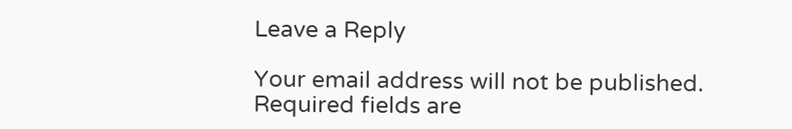Leave a Reply

Your email address will not be published. Required fields are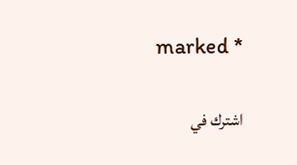marked *

اشترك في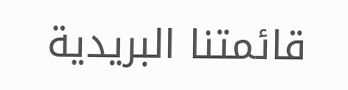قائمتنا البريدية